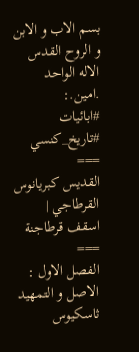بسم الاب و الابن و الروح القدس الاله الواحد .امين.:
#ابائيات
#تاريخ_كنسي
===
القديس كبريانوس القرطاجي | اسقف قرطاجنة
===
الفصل الاول : الاصل و التمهيد
ثاسكيوس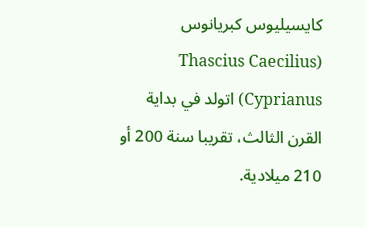كايسيليوس كبريانوس (Thascius Caecilius Cyprianus) اتولد في بداية القرن الثالث، تقريبا سنة 200 أو 210 ميلادية.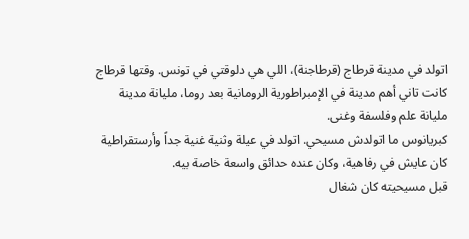اتولد في مدينة قرطاج (قرطاجنة)، اللي هي دلوقتي في تونس. وقتها قرطاج كانت تاني أهم مدينة في الإمبراطورية الرومانية بعد روما، مليانة مدينة مليانة علم وفلسفة وغنى.
كبريانوس ما اتولدش مسيحي. اتولد في عيلة وثنية غنية جداً وأرستقراطية
كان عايش في رفاهية، وكان عنده حدائق واسعة خاصة بيه.
قبل مسيحيته كان شغال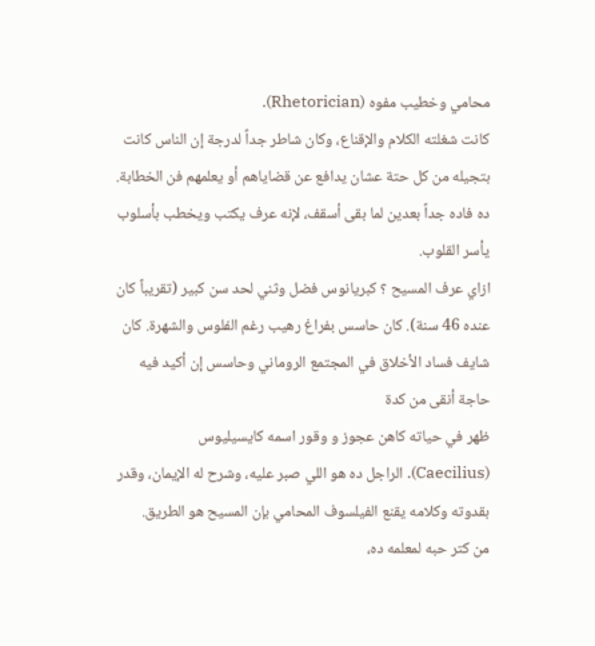محامي وخطيب مفوه (Rhetorician).
كانت شغلته الكلام والإقناع، وكان شاطر جداً لدرجة إن الناس كانت بتجيله من كل حتة عشان يدافع عن قضاياهم أو يعلمهم فن الخطابة. ده فاده جداً بعدين لما بقى أسقف، لإنه عرف يكتب ويخطب بأسلوب يأسر القلوب.
ازاي عرف المسيح ؟ كبريانوس فضل وثني لحد سن كبير (تقريباً كان عنده 46 سنة). كان حاسس بفراغ رهيب رغم الفلوس والشهرة. كان شايف فساد الأخلاق في المجتمع الروماني وحاسس إن أكيد فيه حاجة أنقى من كدة
ظهر في حياته كاهن عجوز و وقور اسمه كايسيليوس (Caecilius). الراجل ده هو اللي صبر عليه، وشرح له الإيمان، وقدر بقدوته وكلامه يقنع الفيلسوف المحامي بإن المسيح هو الطريق.
من كتر حبه لمعلمه ده،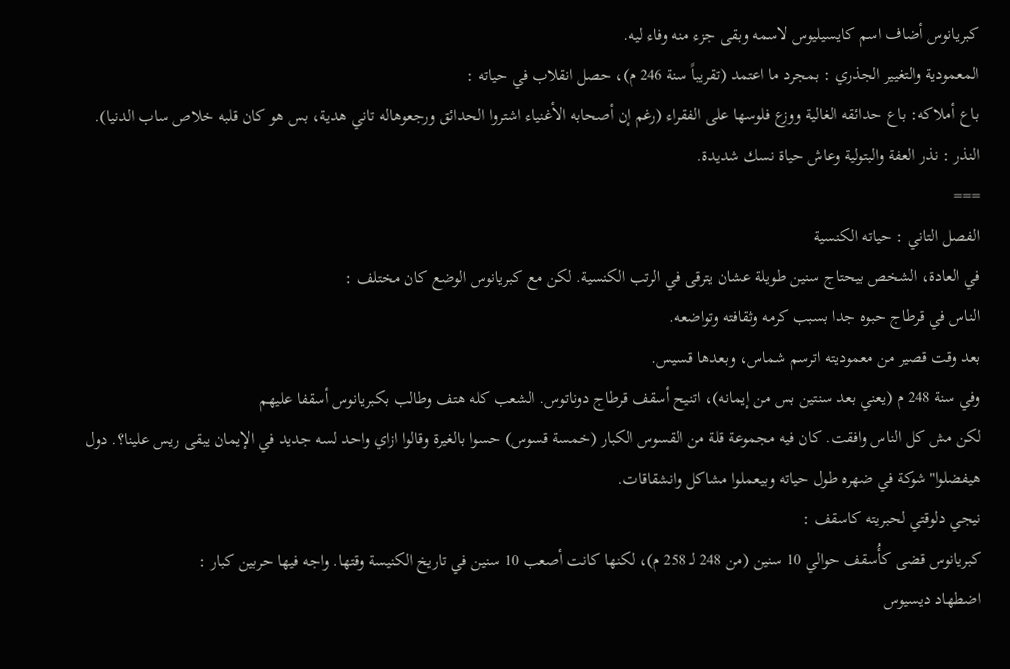كبريانوس أضاف اسم كايسيليوس لاسمه وبقى جزء منه وفاء ليه.
المعمودية والتغيير الجذري : بمجرد ما اعتمد (تقريباً سنة 246 م)، حصل انقلاب في حياته :
باع أملاكه: باع حدائقه الغالية ووزع فلوسها على الفقراء (رغم إن أصحابه الأغنياء اشتروا الحدائق ورجعوهاله تاني هدية، بس هو كان قلبه خلاص ساب الدنيا).
النذر : نذر العفة والبتولية وعاش حياة نسك شديدة.
===
الفصل التاني : حياته الكنسية
في العادة، الشخص بيحتاج سنين طويلة عشان يترقى في الرتب الكنسية. لكن مع كبريانوس الوضع كان مختلف :
الناس في قرطاج حبوه جدا بسبب كرمه وثقافته وتواضعه.
بعد وقت قصير من معموديته اترسم شماس، وبعدها قسيس.
وفي سنة 248 م (يعني بعد سنتين بس من إيمانه)، اتنيح أسقف قرطاج دوناتوس. الشعب كله هتف وطالب بكبريانوس أسقفا عليهم
لكن مش كل الناس وافقت. كان فيه مجموعة قلة من القسوس الكبار (خمسة قسوس) حسوا بالغيرة وقالوا ازاي واحد لسه جديد في الإيمان يبقى ريس علينا؟. دول هيفضلوا"شوكة في ضهره طول حياته وبيعملوا مشاكل وانشقاقات.
نيجي دلوقتي لحبريته كاسقف :
كبريانوس قضى كأُسقف حوالي 10 سنين (من 248 لـ 258 م)، لكنها كانت أصعب 10 سنين في تاريخ الكنيسة وقتها. واجه فيها حربين كبار :
اضطهاد ديسيوس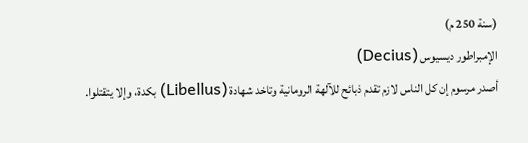(سنة 250 م)
الإمبراطور ديسيوس (Decius)
أصدر مرسوم إن كل الناس لازم تقدم ذبائح للآلهة الرومانية وتاخد شهادة (Libellus) بكدة، وإلا يتقتلوا.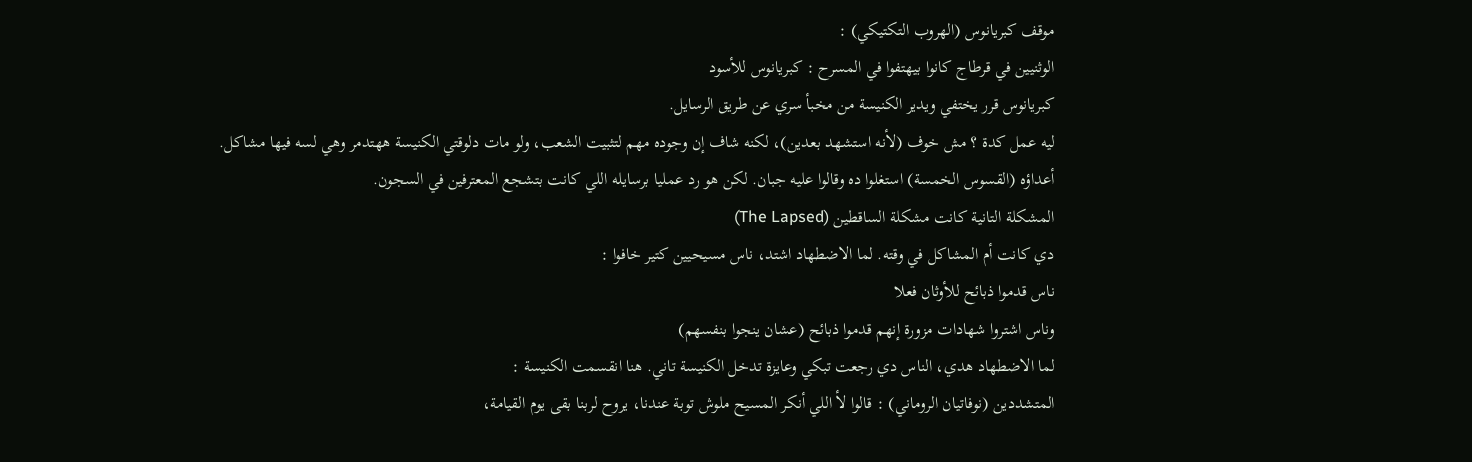موقف كبريانوس (الهروب التكتيكي) :
الوثنيين في قرطاج كانوا بيهتفوا في المسرح : كبريانوس للأسود
كبريانوس قرر يختفي ويدير الكنيسة من مخبأ سري عن طريق الرسايل.
ليه عمل كدة ؟ مش خوف (لأنه استشهد بعدين)، لكنه شاف إن وجوده مهم لتثبيت الشعب، ولو مات دلوقتي الكنيسة ههتدمر وهي لسه فيها مشاكل.
أعداؤه (القسوس الخمسة) استغلوا ده وقالوا عليه جبان. لكن هو رد عمليا برسايله اللي كانت بتشجع المعترفين في السجون.
المشكلة التانية كانت مشكلة الساقطين (The Lapsed)
دي كانت أم المشاكل في وقته. لما الاضطهاد اشتد، ناس مسيحيين كتير خافوا :
ناس قدموا ذبائح للأوثان فعلا
وناس اشتروا شهادات مزورة إنهم قدموا ذبائح (عشان ينجوا بنفسهم)
لما الاضطهاد هدي، الناس دي رجعت تبكي وعايزة تدخل الكنيسة تاني. هنا انقسمت الكنيسة :
المتشددين (نوفاتيان الروماني) : قالوا لأ اللي أنكر المسيح ملوش توبة عندنا، يروح لربنا بقى يوم القيامة،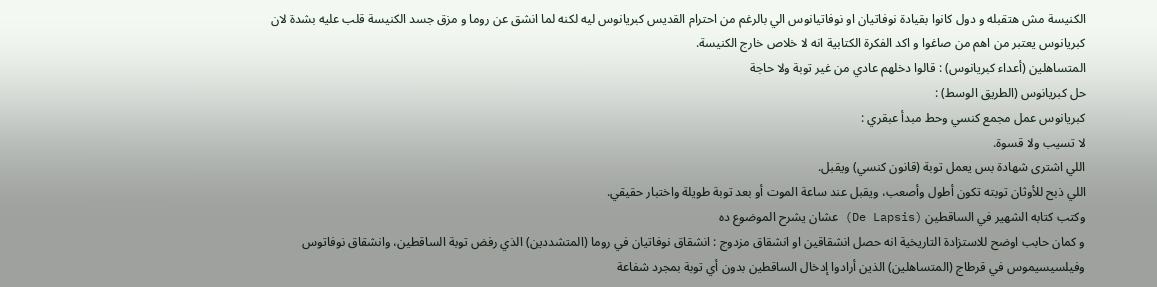الكنيسة مش هتقبله و دول كانوا بقيادة نوفاتيان او نوفاتيانوس الي بالرغم من احترام القديس كبريانوس ليه لكنه لما انشق عن روما و مزق جسد الكنيسة قلب عليه بشدة لان كبريانوس يعتبر من اهم من صاغوا و اكد الفكرة الكتابية انه لا خلاص خارج الكنيسة.
المتساهلين (أعداء كبريانوس) : قالوا دخلهم عادي من غير توبة ولا حاجة
حل كبريانوس (الطريق الوسط) :
كبريانوس عمل مجمع كنسي وحط مبدأ عبقري :
لا تسيب ولا قسوة.
اللي اشترى شهادة بس يعمل توبة (قانون كنسي) ويقبل.
اللي ذبح للأوثان توبته تكون أطول وأصعب، ويقبل عند ساعة الموت أو بعد توبة طويلة واختبار حقيقي.
وكتب كتابه الشهير في الساقطين (De Lapsis) عشان يشرح الموضوع ده
و كمان حابب اوضح للاستزادة التاريخية انه حصل انشقاقين او انشقاق مزدوج : انشقاق نوفاتيان في روما (المتشددين) الذي رفض توبة الساقطين، وانشقاق نوفاتوس وفيلسيسيموس في قرطاج (المتساهلين) الذين أرادوا إدخال الساقطين بدون أي توبة بمجرد شفاعة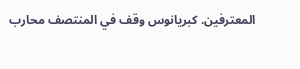المعترفين. كبريانوس وقف في المنتصف محارب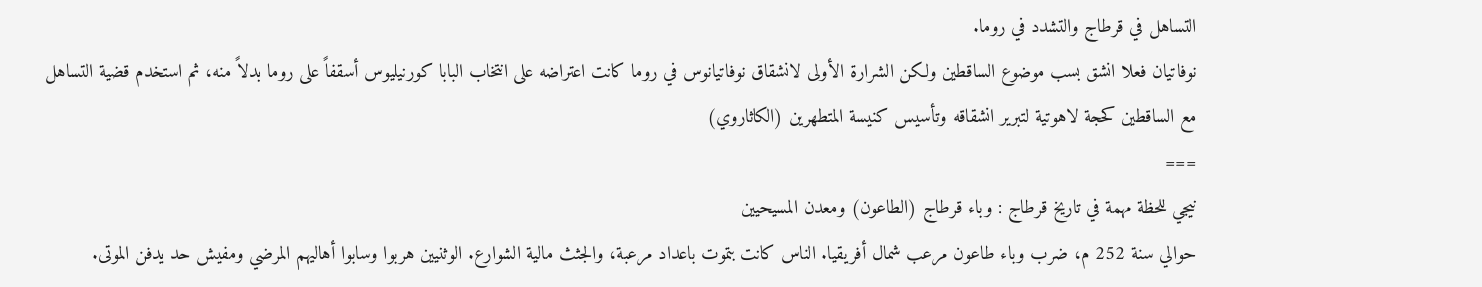التساهل في قرطاج والتشدد في روما.
نوفاتيان فعلا انشق بسب موضوع الساقطين ولكن الشرارة الأولى لانشقاق نوفاتيانوس في روما كانت اعتراضه على انتخاب البابا كورنيليوس أسقفاً على روما بدلاً منه، ثم استخدم قضية التساهل مع الساقطين كحجة لاهوتية لتبرير انشقاقه وتأسيس كنيسة المتطهرين (الكاثاروي)
===
نيجي للحظة مهمة في تاريخ قرطاج : وباء قرطاج (الطاعون) ومعدن المسيحيين
حوالي سنة 252 م، ضرب وباء طاعون مرعب شمال أفريقيا. الناس كانت بتموت باعداد مرعبة، والجثث مالية الشوارع. الوثنيين هربوا وسابوا أهاليهم المرضي ومفيش حد يدفن الموتى.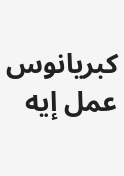كبريانوس عمل إيه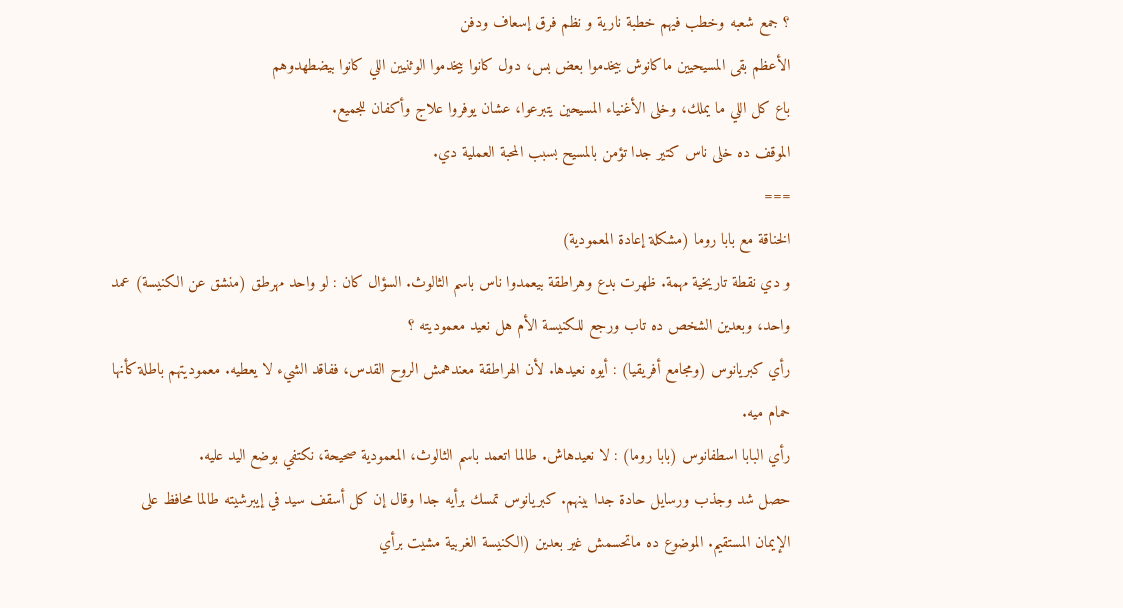؟ جمع شعبه وخطب فيهم خطبة نارية و نظم فرق إسعاف ودفن
الأعظم بقى المسيحيين ماكانوش بيخدموا بعض بس، دول كانوا بيخدموا الوثنيين اللي كانوا بيضطهدوهم
باع كل اللي ما يملك، وخلى الأغنياء المسيحين يتبرعوا، عشان يوفروا علاج وأكفان للجميع.
الموقف ده خلى ناس كتير جدا تؤمن بالمسيح بسبب المحبة العملية دي.
===
الخناقة مع بابا روما (مشكلة إعادة المعمودية)
و دي نقطة تاريخية مهمة. ظهرت بدع وهراطقة بيعمدوا ناس باسم الثالوث. السؤال كان : لو واحد مهرطق (منشق عن الكنيسة) عمد واحد، وبعدين الشخص ده تاب ورجع للكنيسة الأم هل نعيد معموديته ؟
رأي كبريانوس (ومجامع أفريقيا) : أيوه نعيدها. لأن الهراطقة معندهمش الروح القدس، ففاقد الشيء لا يعطيه. معموديتهم باطلة كأنها حمام ميه.
رأي البابا اسطفانوس (بابا روما) : لا نعيدهاش. طالما اتعمد باسم الثالوث، المعمودية صحيحة، نكتفي بوضع اليد عليه.
حصل شد وجذب ورسايل حادة جدا بينهم. كبريانوس تمسك برأيه جدا وقال إن كل أسقف سيد في إيبرشيته طالما محافظ على الإيمان المستقيم. الموضوع ده ماتحسمش غير بعدين (الكنيسة الغربية مشيت برأي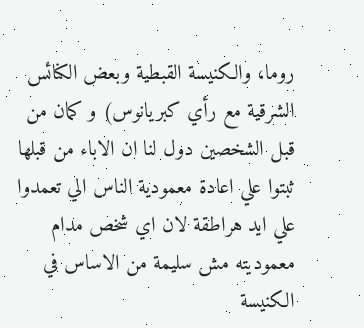روما، والكنيسة القبطية وبعض الكنائس الشرقية مع رأي كبريانوس) و كمان من قبل الشخصين دول لنا ان الاباء من قبلها ثبتوا علي اعادة معمودية الناس الي تعمدوا علي ايد هراطقة لان اي شخص مدام معموديته مش سليمة من الاساس في الكنيسة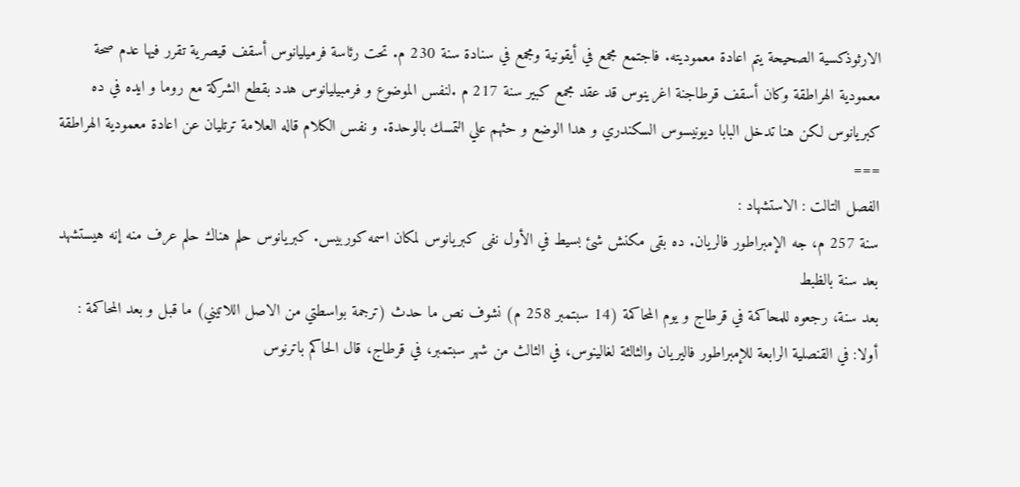الارثوذكسية الصحيحة يتم اعادة معموديته. فاجتمع مجمع في أيقونية ومجمع في سنادة سنة 230 م. تحت رئاسة فرميليانوس أسقف قيصرية تقرر فيها عدم صحة معمودية الهراطقة وكان أسقف قرطاجنة اغرينوس قد عقد مجمع كبير سنة 217 م .لنفس الموضوع و فرمبيليانوس هدد بقطع الشركة مع روما و ايده في ده كبريانوس لكن هنا تدخل البابا ديونيسوس السكندري و هدا الوضع و حثهم علي التمسك بالوحدة. و نفس الكلام قاله العلامة ترتليان عن اعادة معمودية الهراطقة
===
الفصل التالت : الاستشهاد :
سنة 257 م، جه الإمبراطور فالريان. ده بقى مكنش شئ بسيط في الأول نفى كبريانوس لمكان اسمه كوربيس. كبريانوس حلم هناك حلم عرف منه إنه هيستشهد بعد سنة بالظبط
بعد سنة، رجعوه للمحاكمة في قرطاج و يوم المحاكمة (14 سبتمبر 258 م) نشوف نص ما حدث (ترجمة بواسطتي من الاصل اللاتيني) ما قبل و بعد المحاكمة :
أولا: في القنصلية الرابعة للإمبراطور فاليريان والثالثة لغالينوس، في الثالث من شهر سبتمبر، في قرطاج، قال الحاكم باترنوس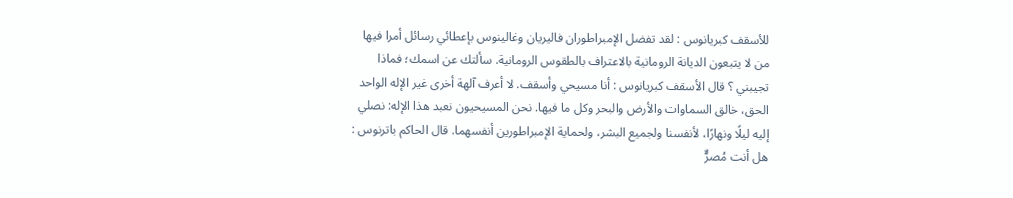للأسقف كبريانوس : لقد تفضل الإمبراطوران فاليريان وغالينوس بإعطائي رسائل أمرا فيها من لا يتبعون الديانة الرومانية بالاعتراف بالطقوس الرومانية. سألتك عن اسمك؛ فماذا تجيبني ؟ قال الأسقف كبريانوس : أنا مسيحي وأسقف. لا أعرف آلهة أخرى غير الإله الواحد الحق، خالق السماوات والأرض والبحر وكل ما فيها. نحن المسيحيون نعبد هذا الإله: نصلي إليه ليلًا ونهارًا، لأنفسنا ولجميع البشر، ولحماية الإمبراطورين أنفسهما. قال الحاكم باترنوس : هل أنت مُصرٌّ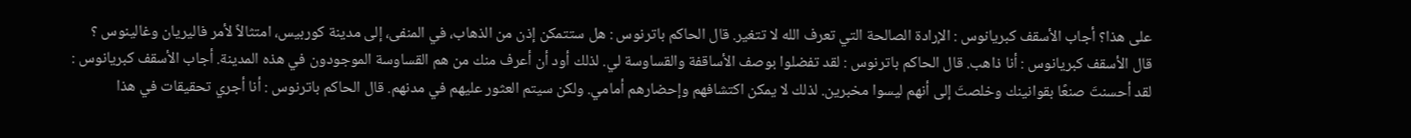على هذا؟ أجاب الأسقف كبريانوس : الإرادة الصالحة التي تعرف الله لا تتغير. قال الحاكم باترنوس : هل ستتمكن إذن من الذهاب، في المنفى، إلى مدينة كوربيس، امتثالاً لأمر فاليريان وغالينوس ؟ قال الأسقف كبريانوس : أنا ذاهب. قال الحاكم باترنوس : لقد تفضلوا بوصف الأساقفة والقساوسة لي. لذلك أود أن أعرف منك من هم القساوسة الموجودون في هذه المدينة. أجاب الأسقف كبريانوس : لقد أحسنتَ صنعًا بقوانينك وخلصتَ إلى أنهم ليسوا مخبرين. لذلك لا يمكن اكتشافهم وإحضارهم أمامي. ولكن سيتم العثور عليهم في مدنهم. قال الحاكم باترنوس : أنا أجري تحقيقات في هذا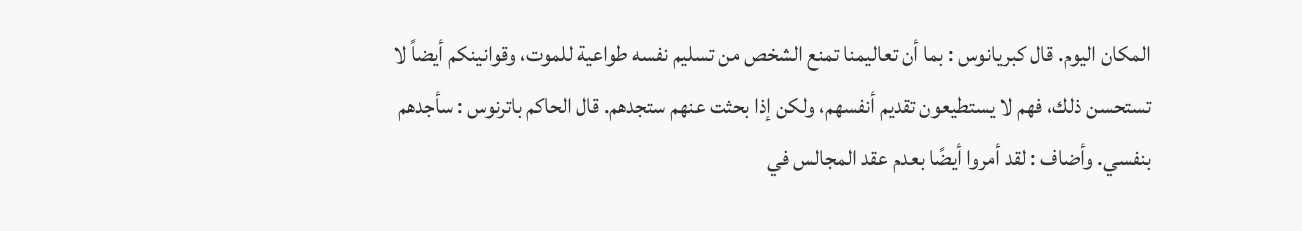المكان اليوم. قال كبريانوس : بما أن تعاليمنا تمنع الشخص من تسليم نفسه طواعية للموت، وقوانينكم أيضاً لا تستحسن ذلك، فهم لا يستطيعون تقديم أنفسهم، ولكن إذا بحثت عنهم ستجدهم. قال الحاكم باترنوس : سأجدهم بنفسي. وأضاف : لقد أمروا أيضًا بعدم عقد المجالس في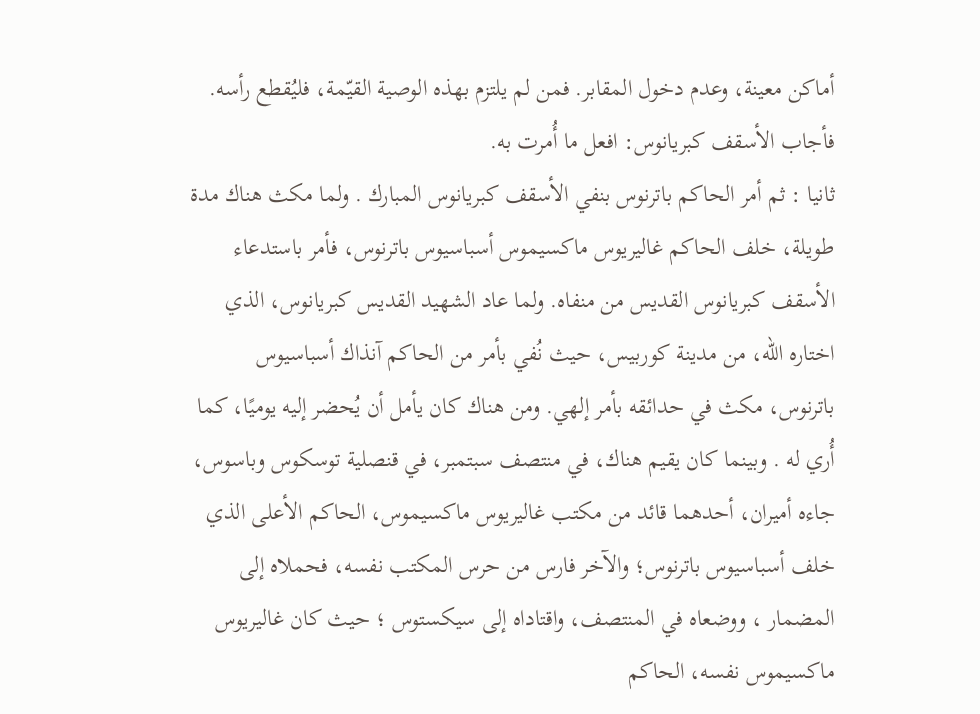أماكن معينة، وعدم دخول المقابر. فمن لم يلتزم بهذه الوصية القيّمة، فليُقطع رأسه. فأجاب الأسقف كبريانوس: افعل ما أُمرت به.
ثانيا : ثم أمر الحاكم باترنوس بنفي الأسقف كبريانوس المبارك . ولما مكث هناك مدة طويلة، خلف الحاكم غاليريوس ماكسيموس أسباسيوس باترنوس، فأمر باستدعاء الأسقف كبريانوس القديس من منفاه. ولما عاد الشهيد القديس كبريانوس، الذي اختاره الله، من مدينة كوربيس، حيث نُفي بأمر من الحاكم آنذاك أسباسيوس باترنوس، مكث في حدائقه بأمر إلهي. ومن هناك كان يأمل أن يُحضر إليه يوميًا، كما أُري له . وبينما كان يقيم هناك، في منتصف سبتمبر، في قنصلية توسكوس وباسوس، جاءه أميران، أحدهما قائد من مكتب غاليريوس ماكسيموس، الحاكم الأعلى الذي خلف أسباسيوس باترنوس؛ والآخر فارس من حرس المكتب نفسه، فحملاه إلى المضمار ، ووضعاه في المنتصف، واقتاداه إلى سيكستوس ؛ حيث كان غاليريوس ماكسيموس نفسه، الحاكم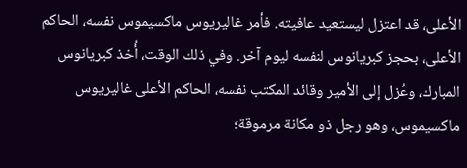الأعلى، قد اعتزل ليستعيد عافيته. فأمر غاليريوس ماكسيموس نفسه، الحاكم الأعلى، بحجز كبريانوس لنفسه ليوم آخر. وفي ذلك الوقت، أُخذ كبريانوس المبارك، وعُزل إلى الأمير وقائد المكتب نفسه، الحاكم الأعلى غاليريوس ماكسيموس، وهو رجل ذو مكانة مرموقة؛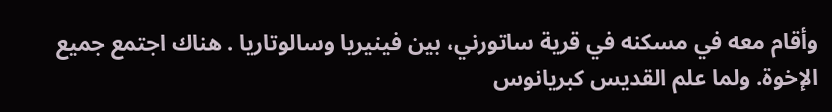وأقام معه في مسكنه في قرية ساتورني، بين فينيريا وسالوتاريا . هناك اجتمع جميع الإخوة. ولما علم القديس كبريانوس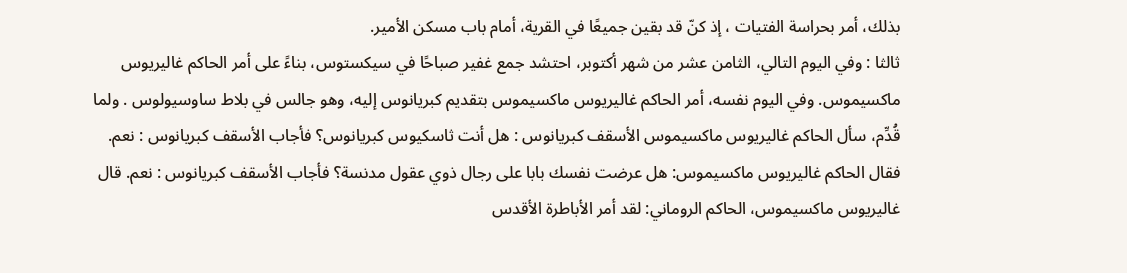بذلك، أمر بحراسة الفتيات ، إذ كنّ قد بقين جميعًا في القرية، أمام باب مسكن الأمير.
ثالثا : وفي اليوم التالي، الثامن عشر من شهر أكتوبر، احتشد جمع غفير صباحًا في سيكستوس، بناءً على أمر الحاكم غاليريوس ماكسيموس. وفي اليوم نفسه، أمر الحاكم غاليريوس ماكسيموس بتقديم كبريانوس إليه، وهو جالس في بلاط ساوسيولوس . ولما قُدِّم، سأل الحاكم غاليريوس ماكسيموس الأسقف كبريانوس : هل أنت ثاسكيوس كبريانوس؟ فأجاب الأسقف كبريانوس : نعم. فقال الحاكم غاليريوس ماكسيموس: هل عرضت نفسك بابا على رجال ذوي عقول مدنسة؟ فأجاب الأسقف كبريانوس : نعم. قال غاليريوس ماكسيموس، الحاكم الروماني: لقد أمر الأباطرة الأقدس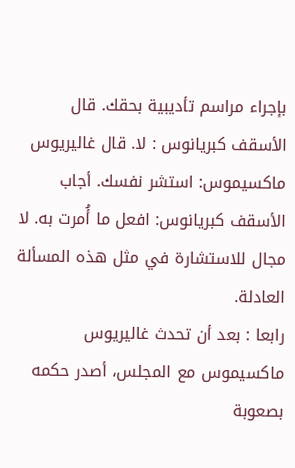بإجراء مراسم تأديبية بحقك. قال الأسقف كبريانوس : لا. قال غاليريوس ماكسيموس: استشر نفسك. أجاب الأسقف كبريانوس: افعل ما أُمرت به. لا مجال للاستشارة في مثل هذه المسألة العادلة.
رابعا : بعد أن تحدث غاليريوس ماكسيموس مع المجلس، أصدر حكمه بصعوبة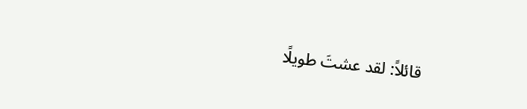قائلاً: لقد عشتَ طويلًا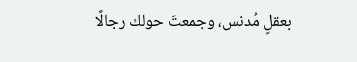بعقلٍ مُدنس، وجمعتَ حولك رجالًا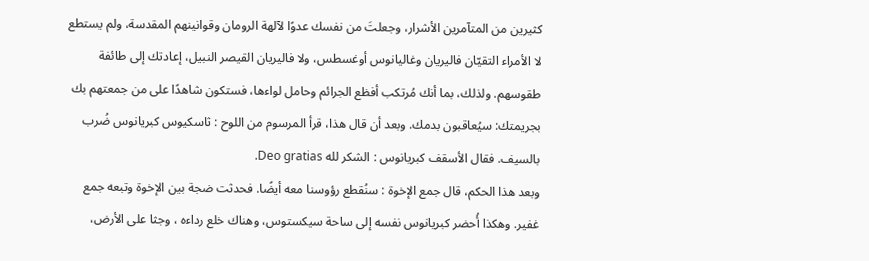كثيرين من المتآمرين الأشرار، وجعلتَ من نفسك عدوًا لآلهة الرومان وقوانينهم المقدسة، ولم يستطع لا الأمراء التقيّان فاليريان وغاليانوس أوغسطس، ولا فاليريان القيصر النبيل، إعادتك إلى طائفة طقوسهم. ولذلك، بما أنك مُرتكب أفظع الجرائم وحامل لواءها، فستكون شاهدًا على من جمعتهم بك بجريمتك: سيُعاقبون بدمك. وبعد أن قال هذا، قرأ المرسوم من اللوح : ثاسكيوس كبريانوس ضُرب بالسيف. فقال الأسقف كبريانوس : الشكر لله Deo gratias.
وبعد هذا الحكم، قال جمع الإخوة : سنُقطع رؤوسنا معه أيضًا. فحدثت ضجة بين الإخوة وتبعه جمع غفير. وهكذا أُحضر كبريانوس نفسه إلى ساحة سيكستوس، وهناك خلع رداءه ، وجثا على الأرض،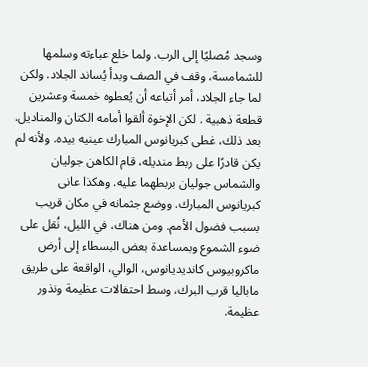وسجد مُصليًا إلى الرب. ولما خلع عباءته وسلمها للشمامسة، وقف في الصف وبدأ يُساند الجلاد. ولكن لما جاء الجلاد، أمر أتباعه أن يُعطوه خمسة وعشرين قطعة ذهبية . لكن الإخوة ألقوا أمامه الكتان والمناديل. بعد ذلك، غطى كبريانوس المبارك عينيه بيده. ولأنه لم يكن قادرًا على ربط منديله، قام الكاهن جوليان والشماس جوليان بربطهما عليه. وهكذا عانى كبريانوس المبارك. ووضع جثمانه في مكان قريب بسبب فضول الأمم. ومن هناك، في الليل، نُقل على ضوء الشموع وبمساعدة بعض البسطاء إلى أرض ماكروبيوس كانديديانوس، الوالي، الواقعة على طريق ماباليا قرب البرك، وسط احتفالات عظيمة ونذور عظيمة.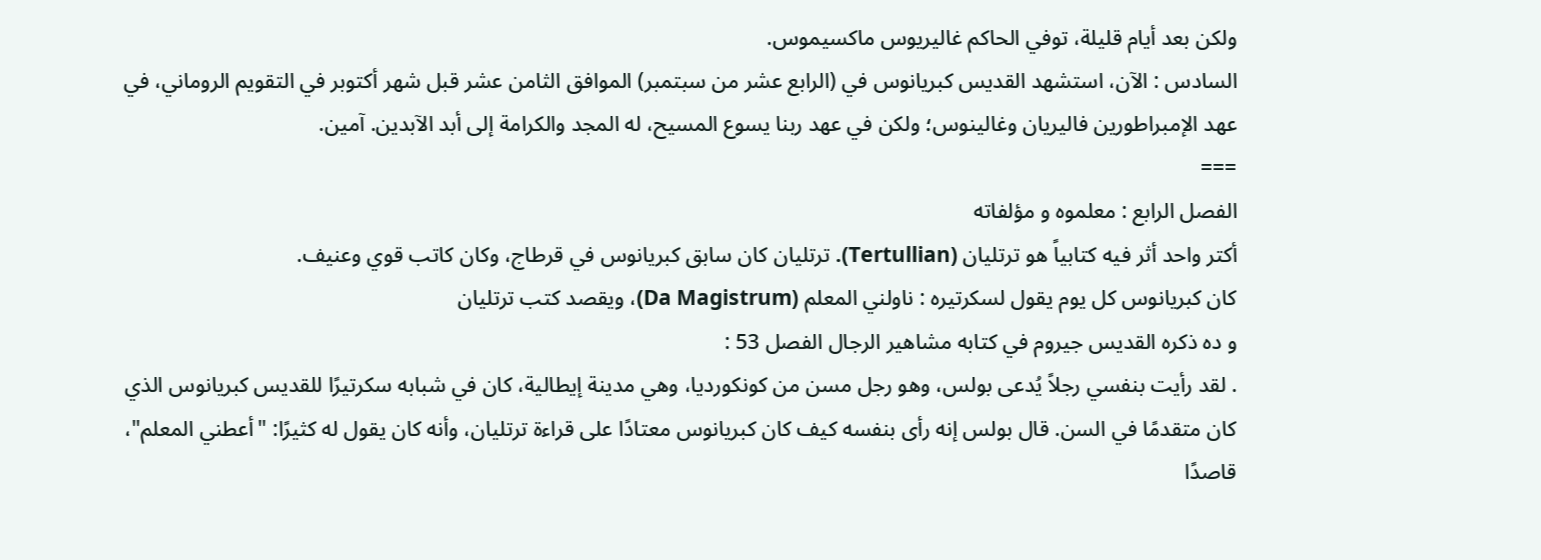ولكن بعد أيام قليلة، توفي الحاكم غاليريوس ماكسيموس.
السادس : الآن، استشهد القديس كبريانوس في (الرابع عشر من سبتمبر) الموافق الثامن عشر قبل شهر أكتوبر في التقويم الروماني، في عهد الإمبراطورين فاليريان وغالينوس؛ ولكن في عهد ربنا يسوع المسيح، له المجد والكرامة إلى أبد الآبدين. آمين.
===
الفصل الرابع : معلموه و مؤلفاته
أكتر واحد أثر فيه كتابياً هو ترتليان (Tertullian). ترتليان كان سابق كبريانوس في قرطاج، وكان كاتب قوي وعنيف.
كان كبريانوس كل يوم يقول لسكرتيره : ناولني المعلم (Da Magistrum)، ويقصد كتب ترتليان
و ده ذكره القديس جيروم في كتابه مشاهير الرجال الفصل 53 :
. لقد رأيت بنفسي رجلاً يُدعى بولس، وهو رجل مسن من كونكورديا، وهي مدينة إيطالية، كان في شبابه سكرتيرًا للقديس كبريانوس الذي كان متقدمًا في السن. قال بولس إنه رأى بنفسه كيف كان كبريانوس معتادًا على قراءة ترتليان، وأنه كان يقول له كثيرًا: "أعطني المعلم"، قاصدًا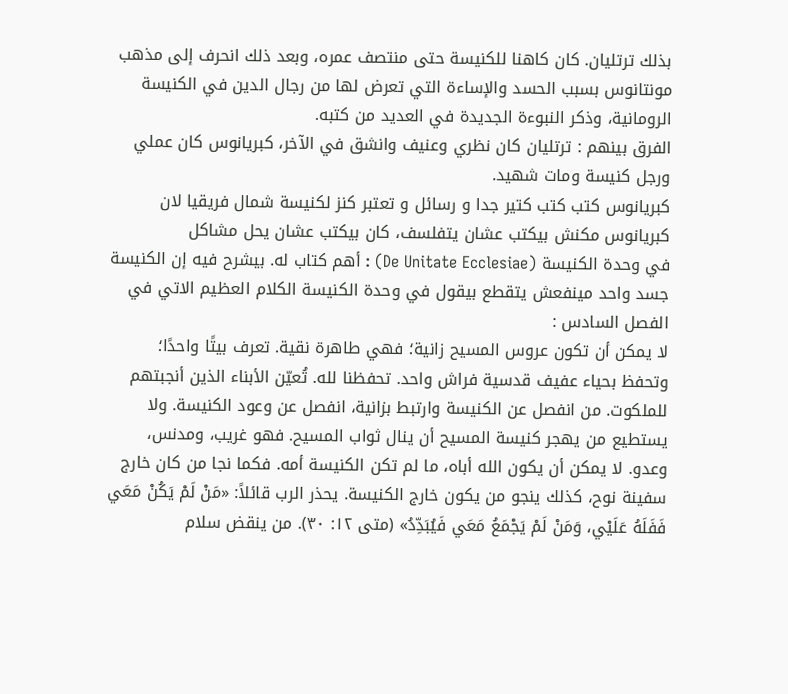بذلك ترتليان. كان كاهنا للكنيسة حتى منتصف عمره، وبعد ذلك انحرف إلى مذهب مونتانوس بسبب الحسد والإساءة التي تعرض لها من رجال الدين في الكنيسة الرومانية، وذكر النبوءة الجديدة في العديد من كتبه.
الفرق بينهم : ترتليان كان نظري وعنيف وانشق في الآخر، كبريانوس كان عملي ورجل كنيسة ومات شهيد.
كبريانوس كتب كتب كتير جدا و رسائل و تعتبر كنز لكنيسة شمال فريقيا لان كبريانوس مكنش بيكتب عشان يتفلسف، كان بيكتب عشان يحل مشاكل
في وحدة الكنيسة (De Unitate Ecclesiae) : أهم كتاب له. بيشرح فيه إن الكنيسة جسد واحد مينفعش يتقطع بيقول في وحدة الكنيسة الكلام العظيم الاتي في الفصل السادس :
لا يمكن أن تكون عروس المسيح زانية؛ فهي طاهرة نقية. تعرف بيتًا واحدًا؛ وتحفظ بحياء عفيف قدسية فراش واحد. تحفظنا لله. تُعيّن الأبناء الذين أنجبتهم للملكوت. من انفصل عن الكنيسة وارتبط بزانية، انفصل عن وعود الكنيسة. ولا يستطيع من يهجر كنيسة المسيح أن ينال ثواب المسيح. فهو غريب، ومدنس، وعدو. لا يمكن أن يكون الله أباه، ما لم تكن الكنيسة أمه. فكما نجا من كان خارج سفينة نوح، كذلك ينجو من يكون خارج الكنيسة. يحذر الرب قائلاً: «مَنْ لَمْ يَكُنْ مَعَي فَفَلَهُ عَلَيْي، وَمَنْ لَمْ يَجْمَعُ مَعَي فَيُبَدِّدُ» (متى ١٢: ٣٠). من ينقض سلام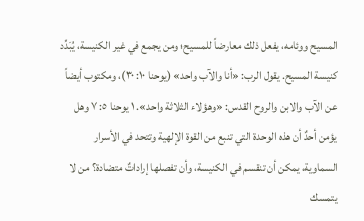المسيح ووئامه، يفعل ذلك معارضاً للمسيح؛ ومن يجمع في غير الكنيسة، يُبَدِّد كنيسة المسيح. يقول الرب: «أنا والآب واحد» (يوحنا ١٠: ٣٠)، ومكتوب أيضاً عن الآب والابن والروح القدس: «وهؤلاء الثلاثة واحد». ١ يوحنا ٥: ٧ وهل يؤمن أحدٌ أن هذه الوحدة التي تنبع من القوة الإلهية وتتحد في الأسرار السماوية، يمكن أن تنقسم في الكنيسة، وأن تفصلها إراداتٌ متضادة؟ من لا يتمسك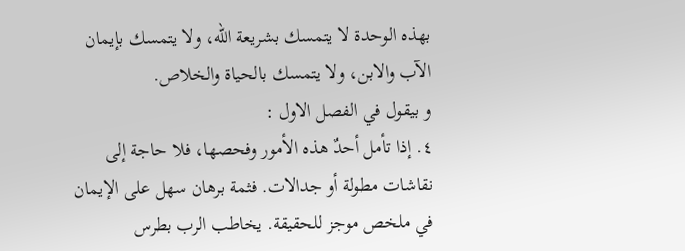بهذه الوحدة لا يتمسك بشريعة الله، ولا يتمسك بإيمان الآب والابن، ولا يتمسك بالحياة والخلاص.
و بيقول في الفصل الاول :
٤. إذا تأمل أحدٌ هذه الأمور وفحصها، فلا حاجة إلى نقاشات مطولة أو جدالات. فثمة برهان سهل على الإيمان في ملخص موجز للحقيقة. يخاطب الرب بطرس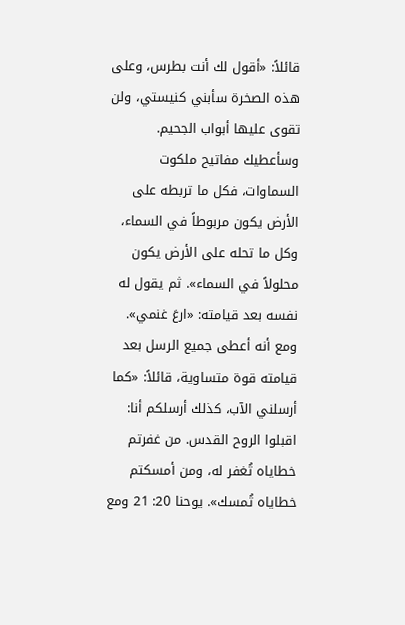قائلاً: «أقول لك أنت بطرس، وعلى هذه الصخرة سأبني كنيستي، ولن تقوى عليها أبواب الجحيم. وسأعطيك مفاتيح ملكوت السماوات، فكل ما تربطه على الأرض يكون مربوطاً في السماء، وكل ما تحله على الأرض يكون محلولاً في السماء». ثم يقول له نفسه بعد قيامته: «ارعَ غنمي». ومع أنه أعطى جميع الرسل بعد قيامته قوة متساوية، قائلاً: «كما أرسلني الآب، كذلك أرسلكم أنا: اقبلوا الروح القدس. من غفرتم خطاياه تُغفر له، ومن أمسكتم خطاياه تُمسك». يوحنا 20: 21 ومع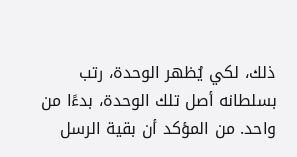ذلك، لكي يُظهر الوحدة، رتب بسلطانه أصل تلك الوحدة، بدءًا من واحد. من المؤكد أن بقية الرسل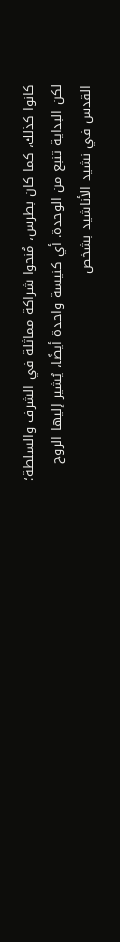كانوا كذلك، كما كان بطرس، مُنحوا شراكة مماثلة في الشرف والسلطة؛ لكن البداية تنبع من الوحدة. أي كنيسة واحدة أيضًا، يُشير إليها الروح القدس في نشيد الأناشيد بشخص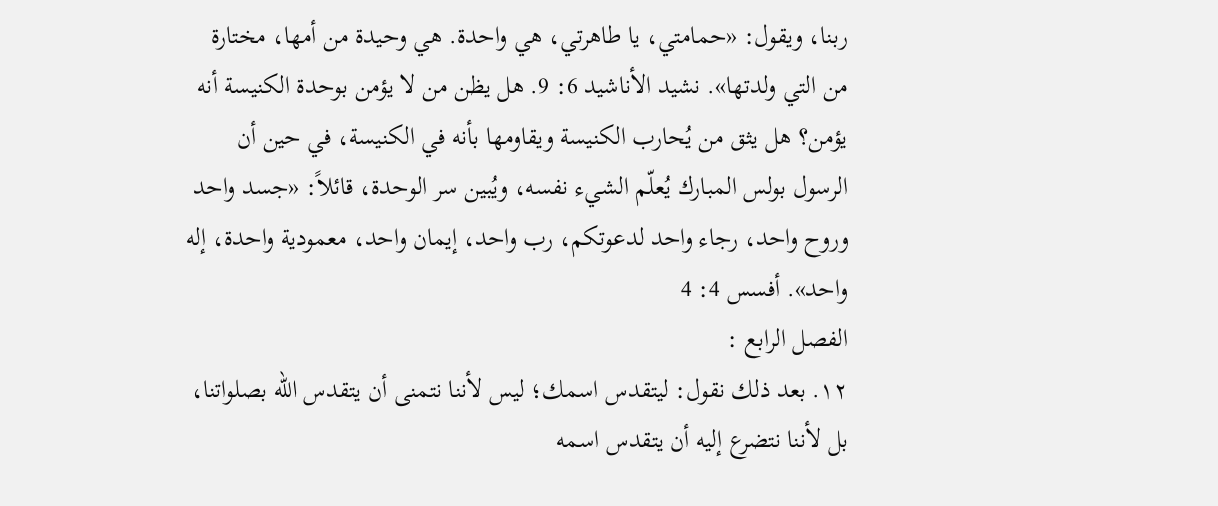ربنا، ويقول: «حمامتي، يا طاهرتي، هي واحدة. هي وحيدة من أمها، مختارة من التي ولدتها». نشيد الأناشيد 6: 9. هل يظن من لا يؤمن بوحدة الكنيسة أنه يؤمن؟ هل يثق من يُحارب الكنيسة ويقاومها بأنه في الكنيسة، في حين أن الرسول بولس المبارك يُعلّم الشيء نفسه، ويُبين سر الوحدة، قائلاً: «جسد واحد وروح واحد، رجاء واحد لدعوتكم، رب واحد، إيمان واحد، معمودية واحدة، إله واحد». أفسس 4: 4
الفصل الرابع :
١٢. بعد ذلك نقول: ليتقدس اسمك؛ ليس لأننا نتمنى أن يتقدس الله بصلواتنا، بل لأننا نتضرع إليه أن يتقدس اسمه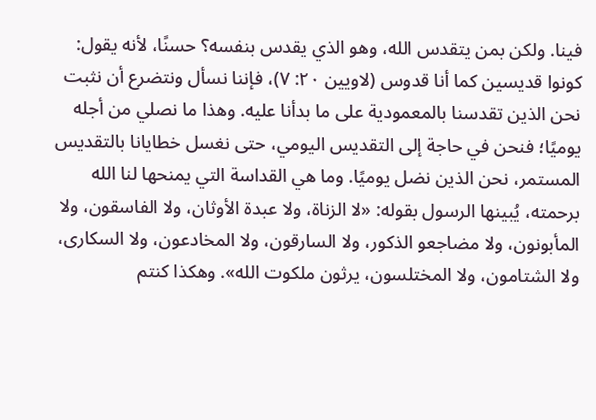فينا. ولكن بمن يتقدس الله، وهو الذي يقدس بنفسه؟ حسنًا، لأنه يقول: كونوا قديسين كما أنا قدوس (لاويين ٢٠: ٧)، فإننا نسأل ونتضرع أن نثبت نحن الذين تقدسنا بالمعمودية على ما بدأنا عليه. وهذا ما نصلي من أجله يوميًا؛ فنحن في حاجة إلى التقديس اليومي، حتى نغسل خطايانا بالتقديس المستمر، نحن الذين نضل يوميًا. وما هي القداسة التي يمنحها لنا الله برحمته، يُبينها الرسول بقوله: «لا الزناة، ولا عبدة الأوثان، ولا الفاسقون، ولا المأبونون، ولا مضاجعو الذكور، ولا السارقون، ولا المخادعون، ولا السكارى، ولا الشتامون، ولا المختلسون، يرثون ملكوت الله». وهكذا كنتم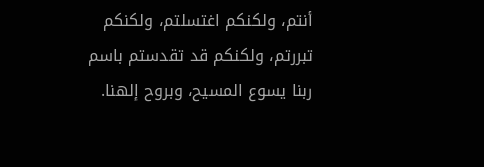أنتم، ولكنكم اغتسلتم، ولكنكم تبررتم، ولكنكم قد تقدستم باسم ربنا يسوع المسيح، وبروح إلهنا.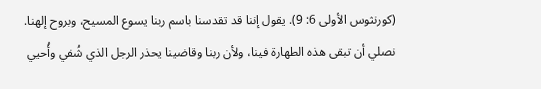(كورنثوس الأولى 6: 9). يقول إننا قد تقدسنا باسم ربنا يسوع المسيح، وبروح إلهنا. نصلي أن تبقى هذه الطهارة فينا، ولأن ربنا وقاضينا يحذر الرجل الذي شُفي وأُحيي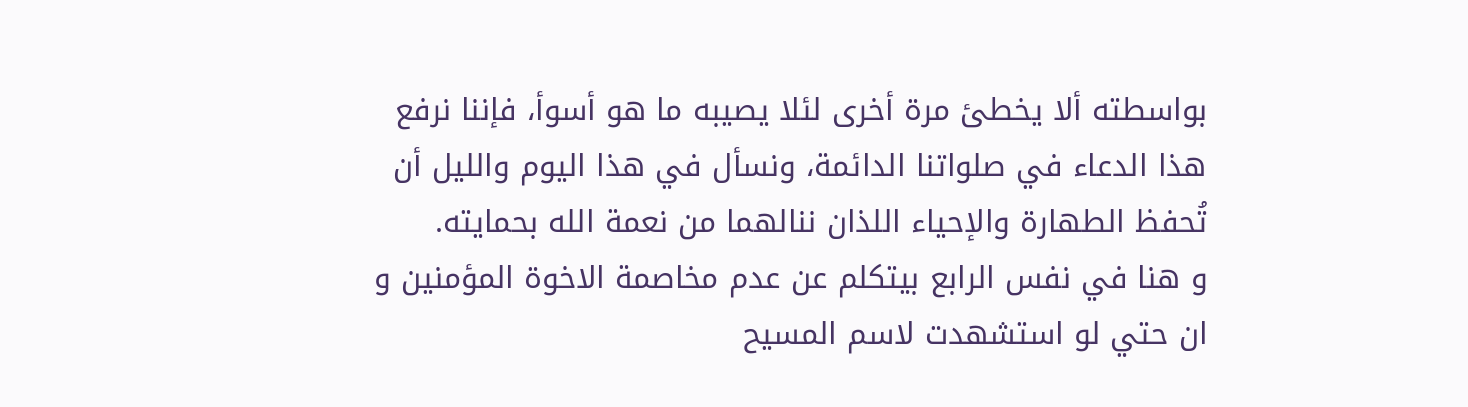بواسطته ألا يخطئ مرة أخرى لئلا يصيبه ما هو أسوأ، فإننا نرفع هذا الدعاء في صلواتنا الدائمة، ونسأل في هذا اليوم والليل أن تُحفظ الطهارة والإحياء اللذان ننالهما من نعمة الله بحمايته.
و هنا في نفس الرابع بيتكلم عن عدم مخاصمة الاخوة المؤمنين و ان حتي لو استشهدت لاسم المسيح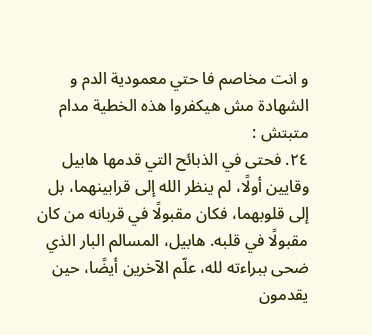و انت مخاصم فا حتي معمودية الدم و الشهادة مش هيكفروا هذه الخطية مدام متبتش :
٢٤. فحتى في الذبائح التي قدمها هابيل وقايين أولًا، لم ينظر الله إلى قرابينهما، بل إلى قلوبهما، فكان مقبولًا في قربانه من كان مقبولًا في قلبه. هابيل، المسالم البار الذي ضحى ببراءته لله، علّم الآخرين أيضًا، حين يقدمون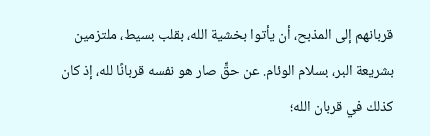قربانهم إلى المذبح، أن يأتوا بخشية الله، بقلب بسيط، ملتزمين بشريعة البر، بسلام الوئام. عن حقٍّ صار هو نفسه قربانًا لله، إذ كان كذلك في قربان الله؛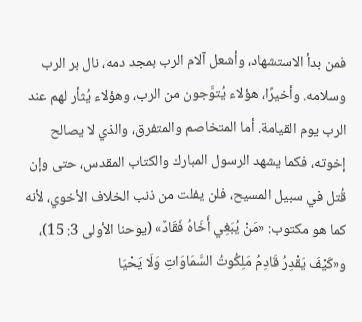فمن بدأ الاستشهاد، وأشعل آلام الرب بمجد دمه، نال بر الرب وسلامه. وأخيرًا، هؤلاء يُتوَّجون من الرب، وهؤلاء يُثأر لهم عند الرب يوم القيامة. أما المتخاصم والمتفرق، والذي لا يصالح إخوته، فكما يشهد الرسول المبارك والكتاب المقدس، حتى وإن قُتل في سبيل المسيح، فلن يفلت من ذنب الخلاف الأخوي، لأنه كما هو مكتوب: «مَنْ يُبَغِي أَخَاهُ فَقَادٌ» (يوحنا الأولى 3: 15)، و«كَيْفَ يَقْدِرُ قَادِمُ مَلِكُوتُ السَّمَاوَاتِ وَلَا يَحْيَا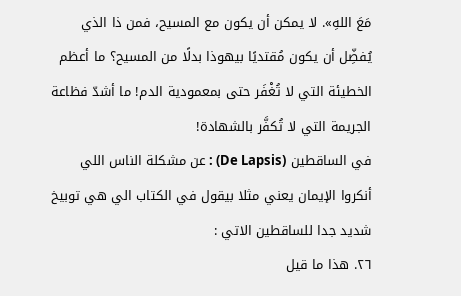مَعَ اللهِ». لا يمكن أن يكون مع المسيح، فمن ذا الذي يُفضِّل أن يكون مُقتديًا بيهوذا بدلًا من المسيح؟ ما أعظم الخطيئة التي لا تُغْفَر حتى بمعمودية الدم! ما أشدّ فظاعة الجريمة التي لا تُكفَّر بالشهادة!
في الساقطين (De Lapsis) : عن مشكلة الناس اللي أنكروا الإيمان يعني مثلا بيقول في الكتاب الي هي توبيخ شديد جدا للساقطين الاتي :
٢٦. هذا ما قيل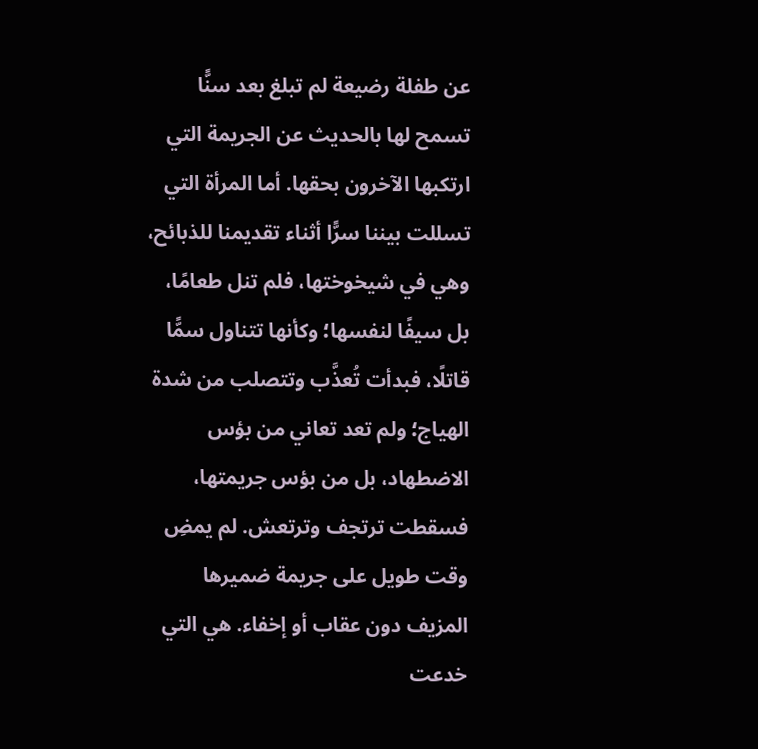عن طفلة رضيعة لم تبلغ بعد سنًّا تسمح لها بالحديث عن الجريمة التي ارتكبها الآخرون بحقها. أما المرأة التي تسللت بيننا سرًّا أثناء تقديمنا للذبائح، وهي في شيخوختها، فلم تنل طعامًا، بل سيفًا لنفسها؛ وكأنها تتناول سمًّا قاتلًا، فبدأت تُعذَّب وتتصلب من شدة الهياج؛ ولم تعد تعاني من بؤس الاضطهاد، بل من بؤس جريمتها، فسقطت ترتجف وترتعش. لم يمضِ وقت طويل على جريمة ضميرها المزيف دون عقاب أو إخفاء. هي التي خدعت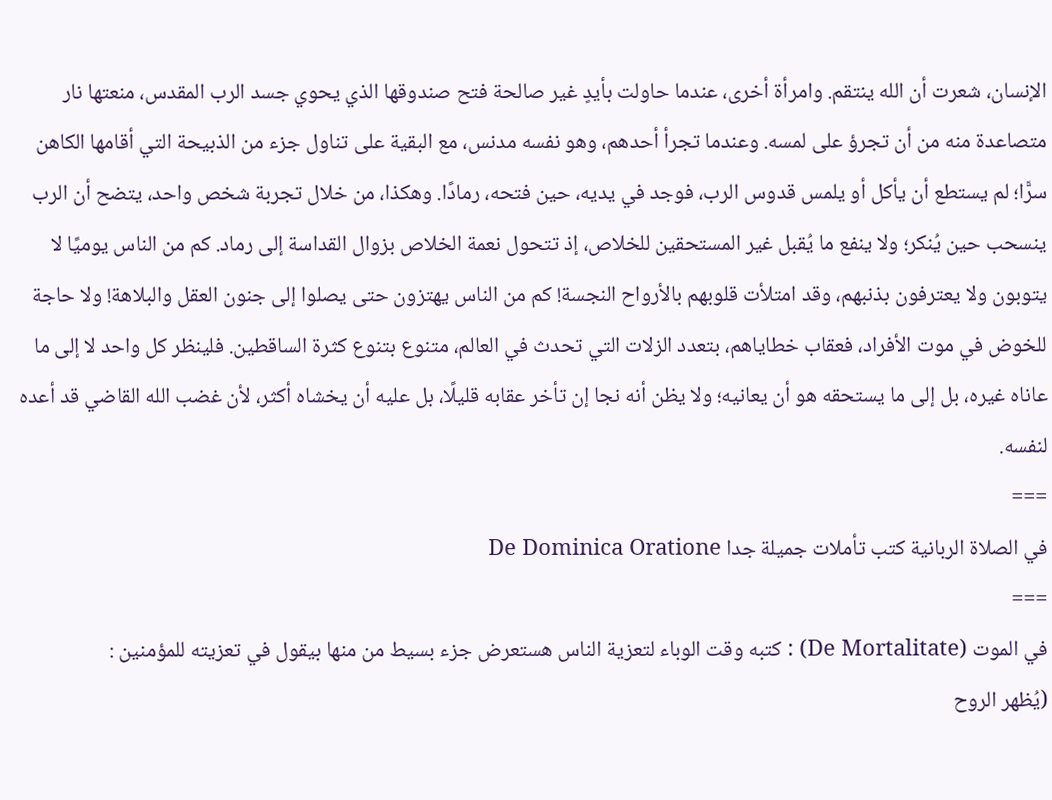الإنسان، شعرت أن الله ينتقم. وامرأة أخرى، عندما حاولت بأيدٍ غير صالحة فتح صندوقها الذي يحوي جسد الرب المقدس، منعتها نار متصاعدة منه من أن تجرؤ على لمسه. وعندما تجرأ أحدهم، وهو نفسه مدنس، مع البقية على تناول جزء من الذبيحة التي أقامها الكاهن سرًّا؛ لم يستطع أن يأكل أو يلمس قدوس الرب، فوجد في يديه، حين فتحه، رمادًا. وهكذا، من خلال تجربة شخص واحد، يتضح أن الرب ينسحب حين يُنكر؛ ولا ينفع ما يُقبل غير المستحقين للخلاص، إذ تتحول نعمة الخلاص بزوال القداسة إلى رماد. كم من الناس يوميًا لا يتوبون ولا يعترفون بذنبهم، وقد امتلأت قلوبهم بالأرواح النجسة! كم من الناس يهتزون حتى يصلوا إلى جنون العقل والبلاهة! ولا حاجة للخوض في موت الأفراد، فعقاب خطاياهم، بتعدد الزلات التي تحدث في العالم، متنوع بتنوع كثرة الساقطين. فلينظر كل واحد لا إلى ما عاناه غيره، بل إلى ما يستحقه هو أن يعانيه؛ ولا يظن أنه نجا إن تأخر عقابه قليلًا، بل عليه أن يخشاه أكثر، لأن غضب الله القاضي قد أعده لنفسه.
===
في الصلاة الربانية كتب تأملات جميلة جدا De Dominica Oratione
===
في الموت (De Mortalitate) : كتبه وقت الوباء لتعزية الناس هستعرض جزء بسيط من منها بيقول في تعزيته للمؤمنين :
(يُظهر الروح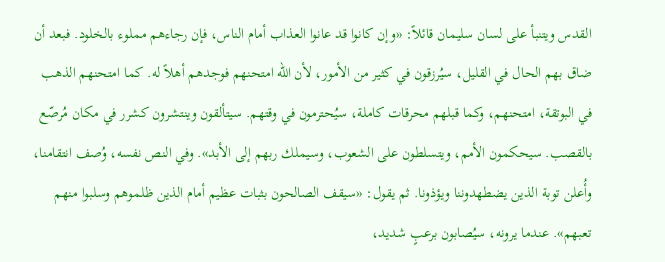القدس ويتنبأ على لسان سليمان قائلاً: «وإن كانوا قد عانوا العذاب أمام الناس، فإن رجاءهم مملوء بالخلود. فبعد أن ضاق بهم الحال في القليل، سيُرزقون في كثير من الأمور، لأن الله امتحنهم فوجدهم أهلاً له. كما امتحنهم الذهب في البوتقة، امتحنهم، وكما قبلهم محرقات كاملة، سيُحترمون في وقتهم. سيتألقون وينتشرون كشرر في مكان مُرصّع بالقصب. سيحكمون الأمم، ويتسلطون على الشعوب، وسيملك ربهم إلى الأبد». وفي النص نفسه، وُصف انتقامنا، وأُعلن توبة الذين يضطهدوننا ويؤذونا. ثم يقول: «سيقف الصالحون بثبات عظيم أمام الذين ظلموهم وسلبوا منهم تعبهم». عندما يرونه، سيُصابون برعبٍ شديد،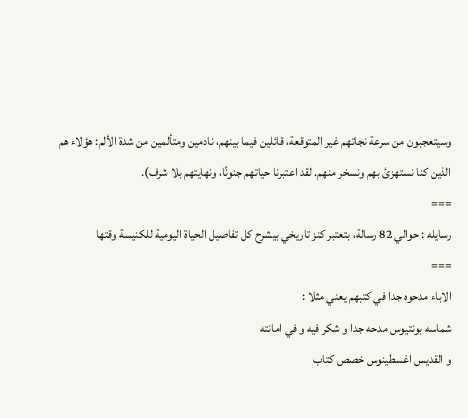وسيتعجبون من سرعة نجاتهم غير المتوقعة، قائلين فيما بينهم، نادمين ومتألمين من شدة الألم: هؤلاء هم الذين كنا نستهزئ بهم ونسخر منهم. لقد اعتبرنا حياتهم جنونًا، ونهايتهم بلا شرف).
===
رسايله : حوالي 82 رسالة، بتعتبر كنز تاريخي بيشرح كل تفاصيل الحياة اليومية للكنيسة وقتها
===
الاباء مدحوه جدا في كتبهم يعني مثلا :
شماسه بونتيوس مدحه جدا و شكر فيه و في امانته
و القديس اغسطينوس خصص كتاب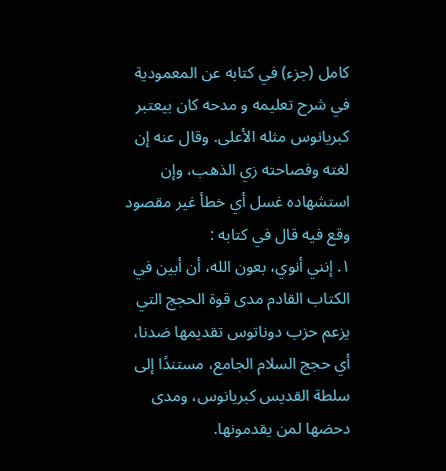كامل (جزء) في كتابه عن المعمودية في شرح تعليمه و مدحه كان بيعتبر كبريانوس مثله الأعلى. وقال عنه إن لغته وفصاحته زي الذهب، وإن استشهاده غسل أي خطأ غير مقصود وقع فيه قال في كتابه :
١. إنني أنوي، بعون الله، أن أبين في الكتاب القادم مدى قوة الحجج التي يزعم حزب دوناتوس تقديمها ضدنا، أي حجج السلام الجامع، مستندًا إلى سلطة القديس كبريانوس، ومدى دحضها لمن يقدمونها.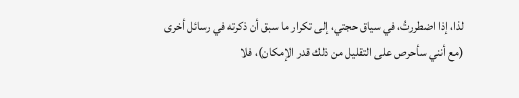لذا، إذا اضطررتُ، في سياق حجتي، إلى تكرار ما سبق أن ذكرته في رسائل أخرى (مع أنني سأحرص على التقليل من ذلك قدر الإمكان)، فلا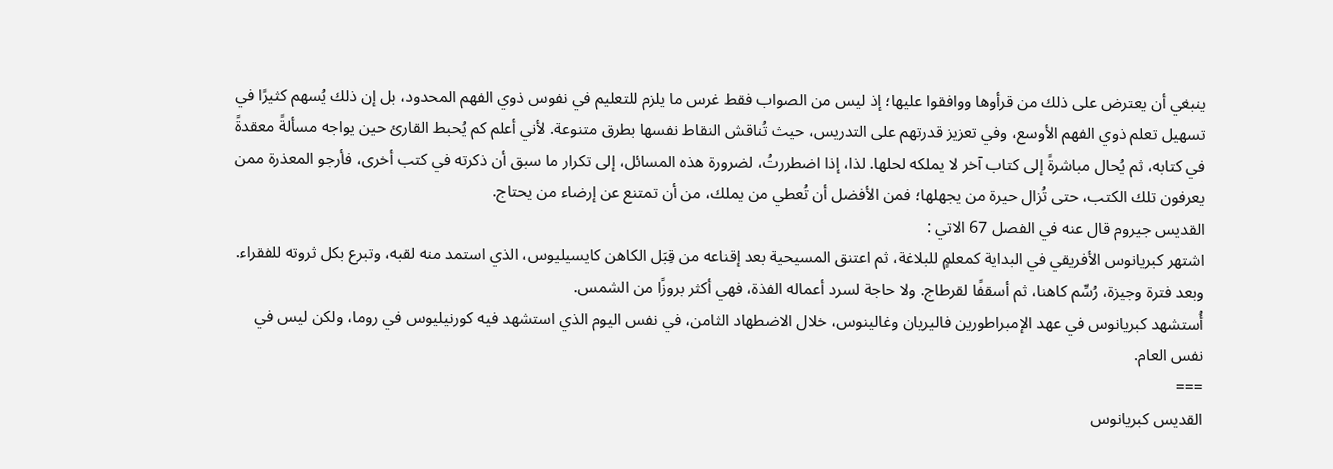ينبغي أن يعترض على ذلك من قرأوها ووافقوا عليها؛ إذ ليس من الصواب فقط غرس ما يلزم للتعليم في نفوس ذوي الفهم المحدود، بل إن ذلك يُسهم كثيرًا في تسهيل تعلم ذوي الفهم الأوسع، وفي تعزيز قدرتهم على التدريس، حيث تُناقش النقاط نفسها بطرق متنوعة. لأني أعلم كم يُحبط القارئ حين يواجه مسألةً معقدةً في كتابه، ثم يُحال مباشرةً إلى كتاب آخر لا يملكه لحلها. لذا، إذا اضطررتُ، لضرورة هذه المسائل، إلى تكرار ما سبق أن ذكرته في كتب أخرى، فأرجو المعذرة ممن يعرفون تلك الكتب، حتى تُزال حيرة من يجهلها؛ فمن الأفضل أن تُعطي من يملك، من أن تمتنع عن إرضاء من يحتاج.
القديس جيروم قال عنه في الفصل 67 الاتي :
اشتهر كبريانوس الأفريقي في البداية كمعلمٍ للبلاغة، ثم اعتنق المسيحية بعد إقناعه من قِبَل الكاهن كايسيليوس، الذي استمد منه لقبه، وتبرع بكل ثروته للفقراء. وبعد فترة وجيزة، رُسِّم كاهنا، ثم أسقفًا لقرطاج. ولا حاجة لسرد أعماله الفذة، فهي أكثر بروزًا من الشمس.
أُستشهد كبريانوس في عهد الإمبراطورين فاليريان وغالينوس، خلال الاضطهاد الثامن، في نفس اليوم الذي استشهد فيه كورنيليوس في روما، ولكن ليس في نفس العام.
===
القديس كبريانوس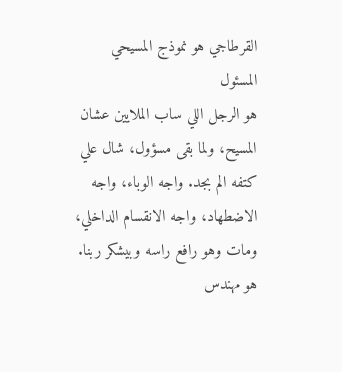القرطاجي هو نموذج المسيحي المسئول
هو الرجل اللي ساب الملايين عشان المسيح، ولما بقى مسؤول، شال علي كتفه الم بجد. واجه الوباء، واجه الاضطهاد، واجه الانقسام الداخلي، ومات وهو رافع راسه وبيشكر ربنا.
هو مهندس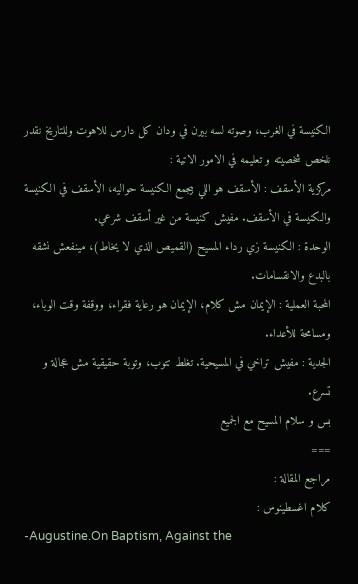الكنيسة في الغرب، وصوته لسه بيرن في ودان كل دارس للاهوت وللتاريخ نقدر نلخص شخصيته و تعليمه في الامور الاتية :
مركزية الأسقف : الأسقف هو اللي بيجمع الكنيسة حواليه، الأسقف في الكنيسة والكنيسة في الأسقف. مفيش كنيسة من غير أسقف شرعي.
الوحدة : الكنيسة زي رداء المسيح (القميص الذي لا يخاط)، مينفعش نشقه بالبدع والانقسامات.
المحبة العملية : الإيمان مش كلام، الإيمان هو رعاية فقراء، ووقفة وقت الوباء، ومسامحة للأعداء.
الجدية : مفيش تراخي في المسيحية. تغلط تتوب، وتوبة حقيقية مش عجالة و تسرع.
بس و سلام المسيح مع الجميع
===
مراجع المقالة :
كلام اغسطينوس :
-Augustine.On Baptism, Against the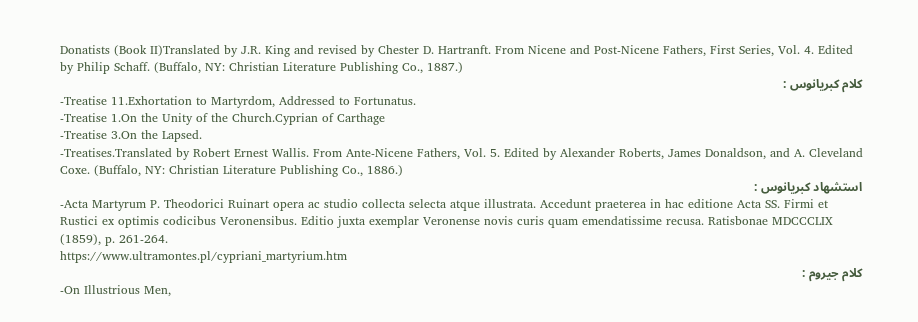Donatists (Book II)Translated by J.R. King and revised by Chester D. Hartranft. From Nicene and Post-Nicene Fathers, First Series, Vol. 4. Edited by Philip Schaff. (Buffalo, NY: Christian Literature Publishing Co., 1887.)
كلام كبريانوس :
-Treatise 11.Exhortation to Martyrdom, Addressed to Fortunatus.
-Treatise 1.On the Unity of the Church.Cyprian of Carthage
-Treatise 3.On the Lapsed.
-Treatises.Translated by Robert Ernest Wallis. From Ante-Nicene Fathers, Vol. 5. Edited by Alexander Roberts, James Donaldson, and A. Cleveland Coxe. (Buffalo, NY: Christian Literature Publishing Co., 1886.)
استشهاد كبريانوس :
-Acta Martyrum P. Theodorici Ruinart opera ac studio collecta selecta atque illustrata. Accedunt praeterea in hac editione Acta SS. Firmi et Rustici ex optimis codicibus Veronensibus. Editio juxta exemplar Veronense novis curis quam emendatissime recusa. Ratisbonae MDCCCLIX (1859), p. 261-264.
https://www.ultramontes.pl/cypriani_martyrium.htm
كلام جيروم :
-On Illustrious Men,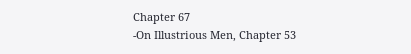Chapter 67
-On Illustrious Men, Chapter 53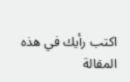اكتب رأيك في هذه المقالة